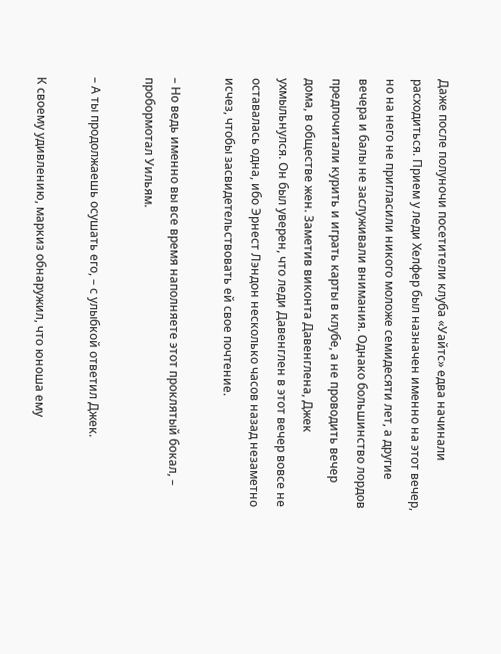Даже после полуночи посетители клуба «Уайтс» едва начинали расходиться. Прием у леди Хелфер был назначен именно на этот вечер, но на него не пригласили никого моложе семидесяти лет, а другие вечера и балы не заслуживали внимания. Однако большинство лордов предпочитали курить и играть карты в клубе, а не проводить вечер дома, в обществе жен. Заметив виконта Давенглена, Джек ухмыльнулся. Он был уверен, что леди Давенглен в этот вечер вовсе не оставалась одна, ибо Эрнест Лэндон несколько часов назад незаметно исчез, чтобы засвидетельствовать ей свое почтение.

– Но ведь именно вы все время наполняете этот проклятый бокал, – пробормотал Уильям.

– А ты продолжаешь осушать его, – с улыбкой ответил Джек.

К своему удивлению, маркиз обнаружил, что юноша ему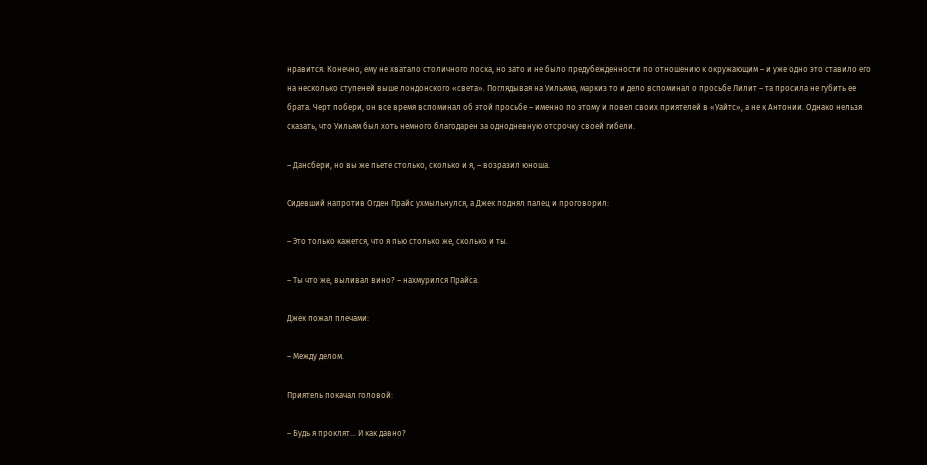нравится. Конечно, ему не хватало столичного лоска, но зато и не было предубежденности по отношению к окружающим – и уже одно это ставило его на несколько ступеней выше лондонского «света». Поглядывая на Уильяма, маркиз то и дело вспоминал о просьбе Лилит – та просила не губить ее брата. Черт побери, он все время вспоминал об этой просьбе – именно по этому и повел своих приятелей в «Уайтс», а не к Антонии. Однако нельзя сказать, что Уильям был хоть немного благодарен за однодневную отсрочку своей гибели.

– Дансбери, но вы же пьете столько, сколько и я, – возразил юноша.

Сидевший напротив Огден Прайс ухмыльнулся, а Джек поднял палец и проговорил:

– Это только кажется, что я пью столько же, сколько и ты.

– Ты что же, выливал вино? – нахмурился Прайса.

Джек пожал плечами:

– Между делом.

Приятель покачал головой:

– Будь я проклят… И как давно?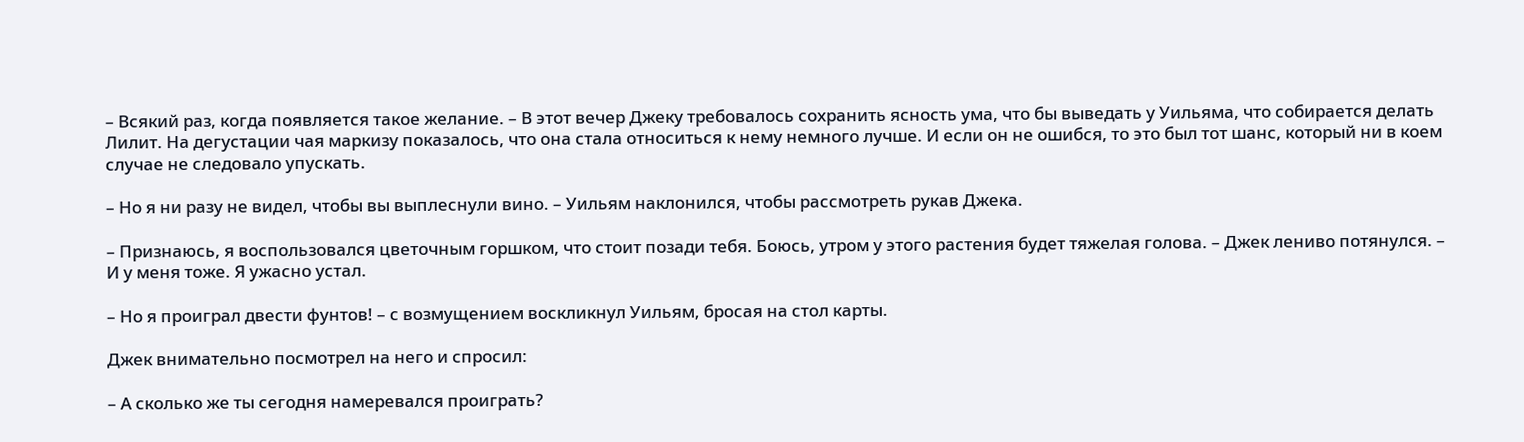– Всякий раз, когда появляется такое желание. – В этот вечер Джеку требовалось сохранить ясность ума, что бы выведать у Уильяма, что собирается делать Лилит. На дегустации чая маркизу показалось, что она стала относиться к нему немного лучше. И если он не ошибся, то это был тот шанс, который ни в коем случае не следовало упускать.

– Но я ни разу не видел, чтобы вы выплеснули вино. – Уильям наклонился, чтобы рассмотреть рукав Джека.

– Признаюсь, я воспользовался цветочным горшком, что стоит позади тебя. Боюсь, утром у этого растения будет тяжелая голова. – Джек лениво потянулся. – И у меня тоже. Я ужасно устал.

– Но я проиграл двести фунтов! – с возмущением воскликнул Уильям, бросая на стол карты.

Джек внимательно посмотрел на него и спросил:

– А сколько же ты сегодня намеревался проиграть?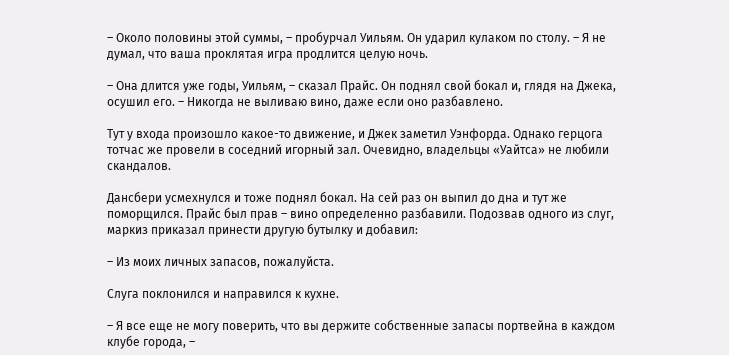– Около половины этой суммы, – пробурчал Уильям. Он ударил кулаком по столу. – Я не думал, что ваша проклятая игра продлится целую ночь.

– Она длится уже годы, Уильям, – сказал Прайс. Он поднял свой бокал и, глядя на Джека, осушил его. – Никогда не выливаю вино, даже если оно разбавлено.

Тут у входа произошло какое-то движение, и Джек заметил Уэнфорда. Однако герцога тотчас же провели в соседний игорный зал. Очевидно, владельцы «Уайтса» не любили скандалов.

Дансбери усмехнулся и тоже поднял бокал. На сей раз он выпил до дна и тут же поморщился. Прайс был прав – вино определенно разбавили. Подозвав одного из слуг, маркиз приказал принести другую бутылку и добавил:

– Из моих личных запасов, пожалуйста.

Слуга поклонился и направился к кухне.

– Я все еще не могу поверить, что вы держите собственные запасы портвейна в каждом клубе города, –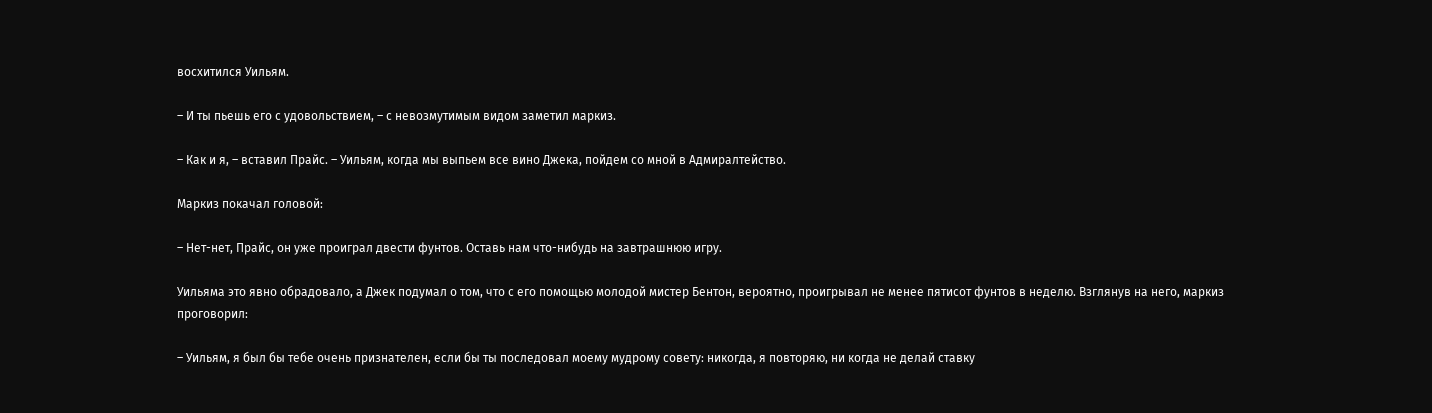восхитился Уильям.

– И ты пьешь его с удовольствием, – с невозмутимым видом заметил маркиз.

– Как и я, – вставил Прайс. – Уильям, когда мы выпьем все вино Джека, пойдем со мной в Адмиралтейство.

Маркиз покачал головой:

– Нет-нет, Прайс, он уже проиграл двести фунтов. Оставь нам что-нибудь на завтрашнюю игру.

Уильяма это явно обрадовало, а Джек подумал о том, что с его помощью молодой мистер Бентон, вероятно, проигрывал не менее пятисот фунтов в неделю. Взглянув на него, маркиз проговорил:

– Уильям, я был бы тебе очень признателен, если бы ты последовал моему мудрому совету: никогда, я повторяю, ни когда не делай ставку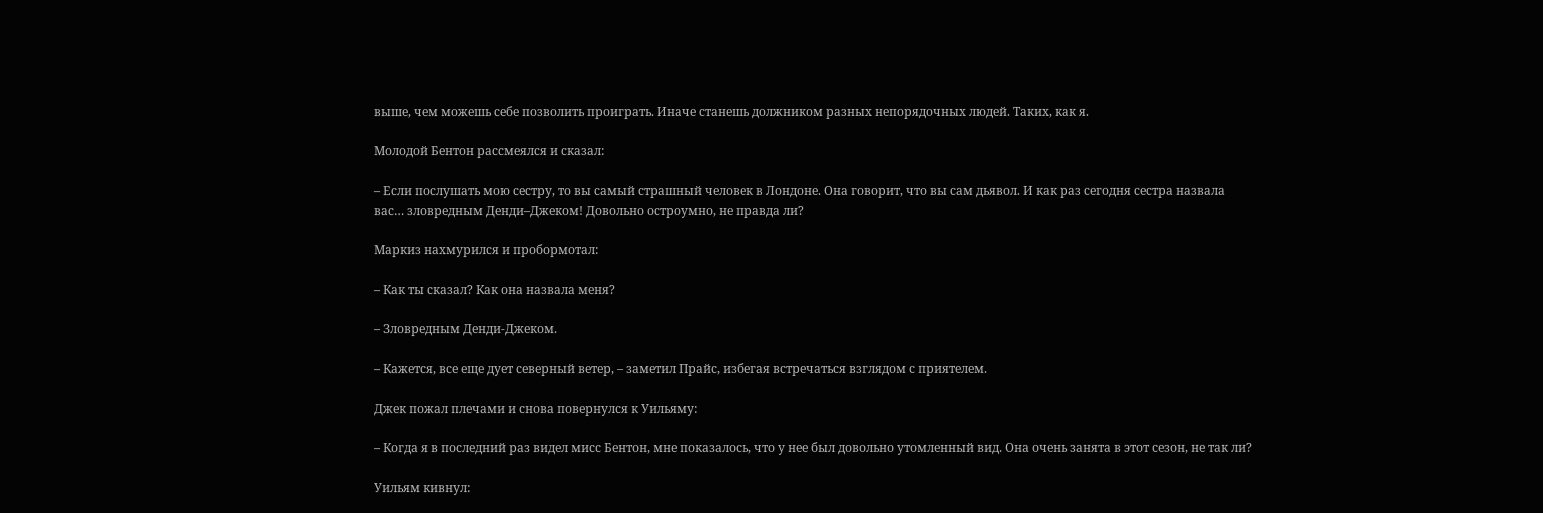выше, чем можешь себе позволить проиграть. Иначе станешь должником разных непорядочных людей. Таких, как я.

Молодой Бентон рассмеялся и сказал:

– Если послушать мою сестру, то вы самый страшный человек в Лондоне. Она говорит, что вы сам дьявол. И как раз сегодня сестра назвала вас… зловредным Денди–Джеком! Довольно остроумно, не правда ли?

Маркиз нахмурился и пробормотал:

– Как ты сказал? Как она назвала меня?

– Зловредным Денди-Джеком.

– Кажется, все еще дует северный ветер, – заметил Прайс, избегая встречаться взглядом с приятелем.

Джек пожал плечами и снова повернулся к Уильяму:

– Когда я в последний раз видел мисс Бентон, мне показалось, что у нее был довольно утомленный вид. Она очень занята в этот сезон, не так ли?

Уильям кивнул: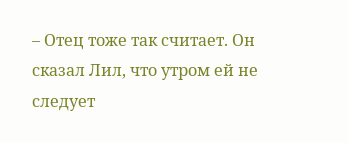– Отец тоже так считает. Он сказал Лил, что утром ей не следует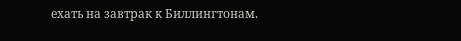ехать на завтрак к Биллингтонам.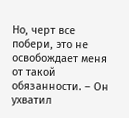Но, черт все побери, это не освобождает меня от такой обязанности. – Он ухватил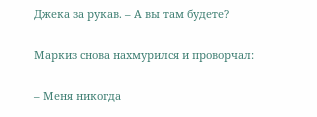Джека за рукав. – А вы там будете?

Маркиз снова нахмурился и проворчал:

– Меня никогда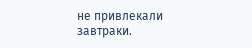не привлекали завтраки.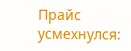Прайс усмехнулся: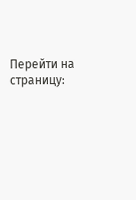Перейти на страницу: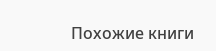Похожие книги